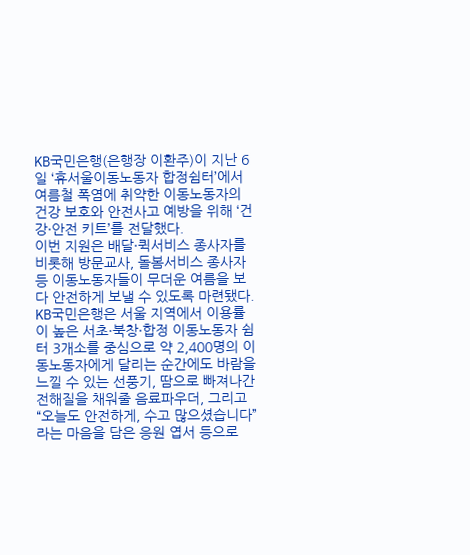KB국민은행(은행장 이환주)이 지난 6일 ‘휴서울이동노동자 합정쉼터’에서 여름철 폭염에 취약한 이동노동자의 건강 보호와 안전사고 예방을 위해 ‘건강·안전 키트’를 전달했다.
이번 지원은 배달·퀵서비스 종사자를 비롯해 방문교사, 돌봄서비스 종사자 등 이동노동자들이 무더운 여름을 보다 안전하게 보낼 수 있도록 마련됐다.
KB국민은행은 서울 지역에서 이용률이 높은 서초·북창·합정 이동노동자 쉼터 3개소를 중심으로 약 2,400명의 이동노동자에게 달리는 순간에도 바람을 느낄 수 있는 선풍기, 땀으로 빠져나간 전해질을 채워줄 음료파우더, 그리고 “오늘도 안전하게, 수고 많으셨습니다”라는 마음을 담은 응원 엽서 등으로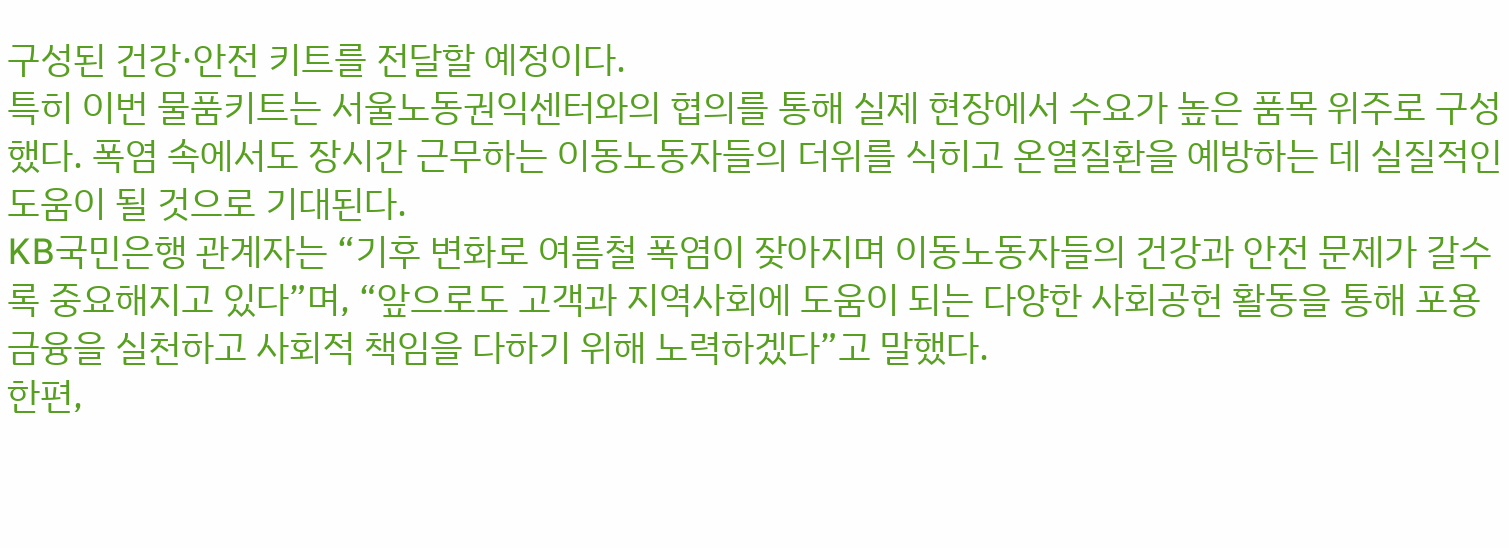구성된 건강·안전 키트를 전달할 예정이다.
특히 이번 물품키트는 서울노동권익센터와의 협의를 통해 실제 현장에서 수요가 높은 품목 위주로 구성했다. 폭염 속에서도 장시간 근무하는 이동노동자들의 더위를 식히고 온열질환을 예방하는 데 실질적인 도움이 될 것으로 기대된다.
KB국민은행 관계자는 “기후 변화로 여름철 폭염이 잦아지며 이동노동자들의 건강과 안전 문제가 갈수록 중요해지고 있다”며, “앞으로도 고객과 지역사회에 도움이 되는 다양한 사회공헌 활동을 통해 포용금융을 실천하고 사회적 책임을 다하기 위해 노력하겠다”고 말했다.
한편,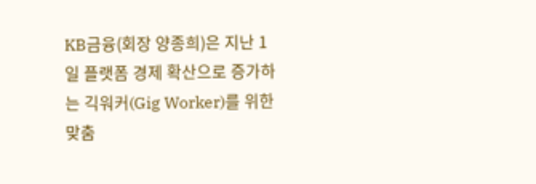KB금융(회장 양종희)은 지난 1일 플랫폼 경제 확산으로 증가하는 긱워커(Gig Worker)를 위한 맞춤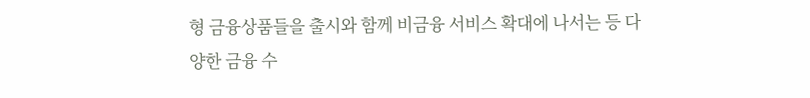형 금융상품들을 출시와 함께 비금융 서비스 확대에 나서는 등 다양한 금융 수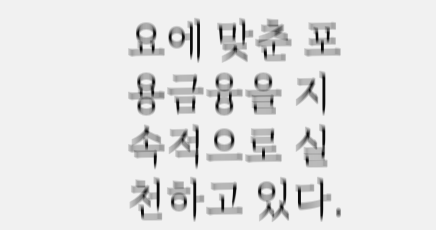요에 맞춘 포용금융을 지속적으로 실천하고 있다.